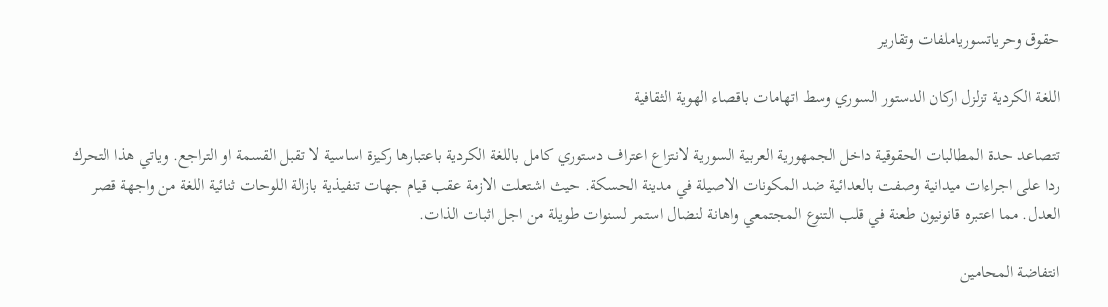حقوق وحرياتسورياملفات وتقارير

اللغة الكردية تزلزل اركان الدستور السوري وسط اتهامات باقصاء الهوية الثقافية

تتصاعد حدة المطالبات الحقوقية داخل الجمهورية العربية السورية لانتزاع اعتراف دستوري كامل باللغة الكردية باعتبارها ركيزة اساسية لا تقبل القسمة او التراجع. وياتي هذا التحرك ردا على اجراءات ميدانية وصفت بالعدائية ضد المكونات الاصيلة في مدينة الحسكة. حيث اشتعلت الازمة عقب قيام جهات تنفيذية بازالة اللوحات ثنائية اللغة من واجهة قصر العدل. مما اعتبره قانونيون طعنة في قلب التنوع المجتمعي واهانة لنضال استمر لسنوات طويلة من اجل اثبات الذات.

انتفاضة المحامين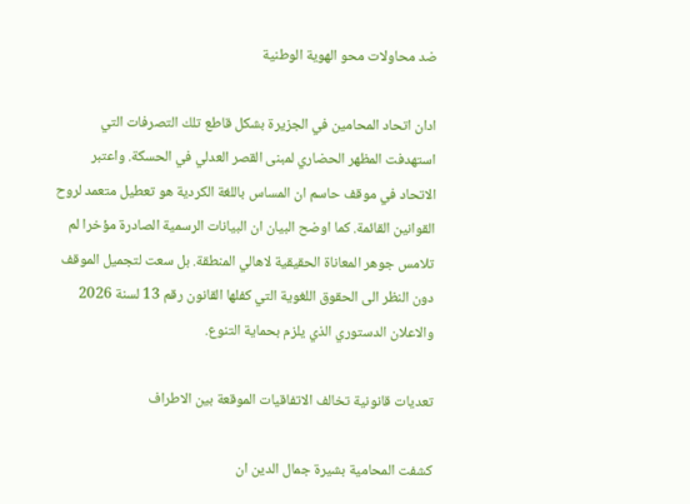ضد محاولات محو الهوية الوطنية

ادان اتحاد المحامين في الجزيرة بشكل قاطع تلك التصرفات التي استهدفت المظهر الحضاري لمبنى القصر العدلي في الحسكة. واعتبر الاتحاد في موقف حاسم ان المساس باللغة الكردية هو تعطيل متعمد لروح القوانين القائمة. كما اوضح البيان ان البيانات الرسمية الصادرة مؤخرا لم تلامس جوهر المعاناة الحقيقية لاهالي المنطقة. بل سعت لتجميل الموقف دون النظر الى الحقوق اللغوية التي كفلها القانون رقم 13 لسنة 2026 والاعلان الدستوري الذي يلزم بحماية التنوع.

تعديات قانونية تخالف الاتفاقيات الموقعة بين الاطراف

كشفت المحامية بشيرة جمال الدين ان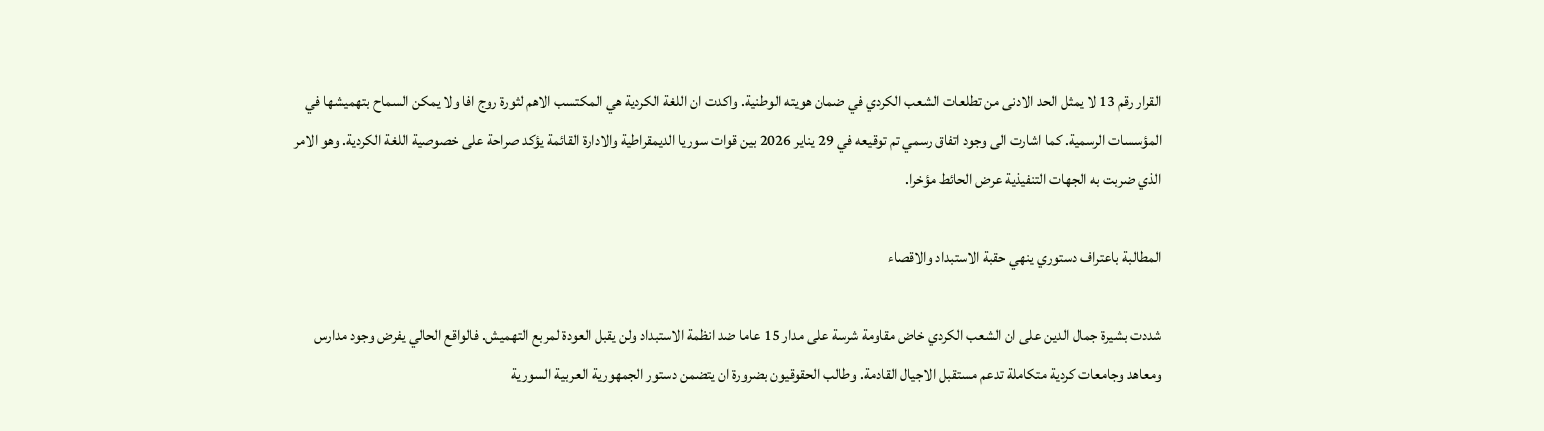القرار رقم 13 لا يمثل الحد الادنى من تطلعات الشعب الكردي في ضمان هويته الوطنية. واكدت ان اللغة الكردية هي المكتسب الاهم لثورة روج افا ولا يمكن السماح بتهميشها في المؤسسات الرسمية. كما اشارت الى وجود اتفاق رسمي تم توقيعه في 29 يناير 2026 بين قوات سوريا الديمقراطية والادارة القائمة يؤكد صراحة على خصوصية اللغة الكردية. وهو الامر الذي ضربت به الجهات التنفيذية عرض الحائط مؤخرا.

المطالبة باعتراف دستوري ينهي حقبة الاستبداد والاقصاء

شددت بشيرة جمال الدين على ان الشعب الكردي خاض مقاومة شرسة على مدار 15 عاما ضد انظمة الاستبداد ولن يقبل العودة لمربع التهميش. فالواقع الحالي يفرض وجود مدارس ومعاهد وجامعات كردية متكاملة تدعم مستقبل الاجيال القادمة. وطالب الحقوقيون بضرورة ان يتضمن دستور الجمهورية العربية السورية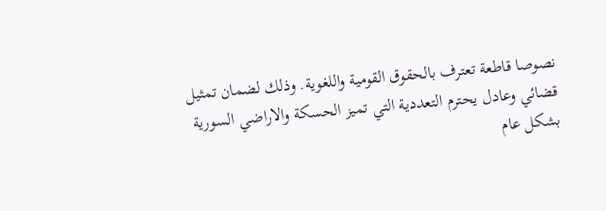نصوصا قاطعة تعترف بالحقوق القومية واللغوية. وذلك لضمان تمثيل قضائي وعادل يحترم التعددية التي تميز الحسكة والاراضي السورية بشكل عام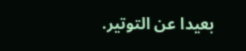بعيدا عن التوتير.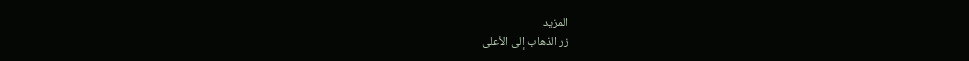المزيد
زر الذهاب إلى الأعلى